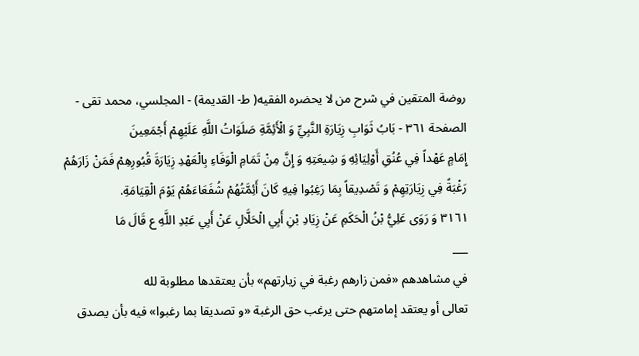روضة المتقين في شرح من لا يحضره الفقيه( ط- القديمة) - المجلسي، محمد تقى - الصفحة ٣٦١ - بَابُ ثَوَابِ زِيَارَةِ النَّبِيِّ وَ الْأَئِمَّةِ صَلَوَاتُ اللَّهِ عَلَيْهِمْ أَجْمَعِينَ
إِمَامٍ عَهْداً فِي عُنُقِ أَوْلِيَائِهِ وَ شِيعَتِهِ وَ إِنَّ مِنْ تَمَامِ الْوَفَاءِ بِالْعَهْدِ زِيَارَةَ قُبُورِهِمْ فَمَنْ زَارَهُمْ رَغْبَةً فِي زِيَارَتِهِمْ وَ تَصْدِيقاً بِمَا رَغِبُوا فِيهِ كَانَ أَئِمَّتُهُمْ شُفَعَاءَهُمْ يَوْمَ الْقِيَامَةِ.
٣١٦١ وَ رَوَى عَلِيُّ بْنُ الْحَكَمِ عَنْ زِيَادِ بْنِ أَبِي الْحَلَّالِ عَنْ أَبِي عَبْدِ اللَّهِ ع قَالَ مَا
___
في مشاهدهم «فمن زارهم رغبة في زيارتهم» بأن يعتقدها مطلوبة لله
تعالى أو يعتقد إمامتهم حتى يرغب حق الرغبة «و تصديقا بما رغبوا» فيه بأن يصدق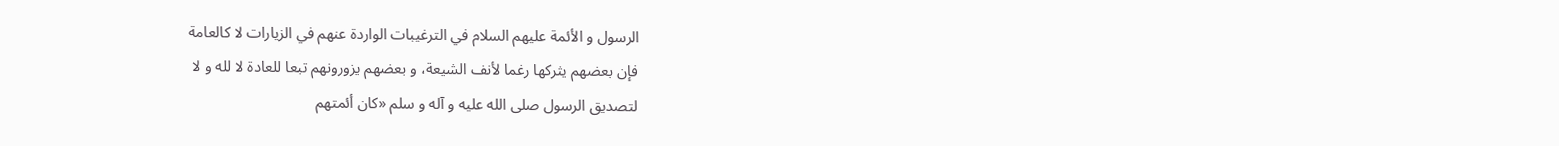الرسول و الأئمة عليهم السلام في الترغيبات الواردة عنهم في الزيارات لا كالعامة
فإن بعضهم يثركها رغما لأنف الشيعة، و بعضهم يزورونهم تبعا للعادة لا لله و لا
لتصديق الرسول صلى الله عليه و آله و سلم «كان أئمتهم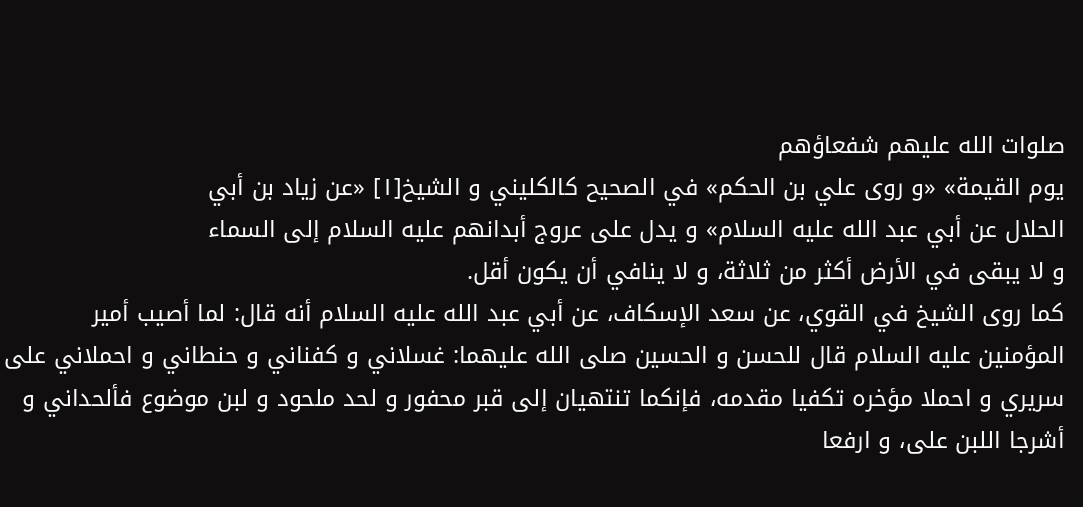صلوات الله عليهم شفعاؤهم
يوم القيمة» «و روى علي بن الحكم» في الصحيح كالكليني و الشيخ[١] «عن زياد بن أبي
الحلال عن أبي عبد الله عليه السلام» و يدل على عروج أبدانهم عليه السلام إلى السماء
و لا يبقى في الأرض أكثر من ثلاثة، و لا ينافي أن يكون أقل.
كما روى الشيخ في القوي، عن سعد الإسكاف، عن أبي عبد الله عليه السلام أنه قال: لما أصيب أمير المؤمنين عليه السلام قال للحسن و الحسين صلى الله عليهما: غسلاني و كفناني و حنطاني و احملاني على سريري و احملا مؤخره تكفيا مقدمه، فإنكما تنتهيان إلى قبر محفور و لحد ملحود و لبن موضوع فألحداني و أشرجا اللبن على، و ارفعا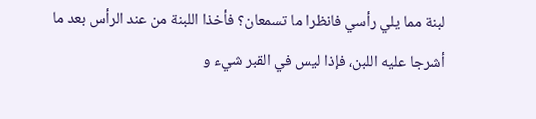لبنة مما يلي رأسي فانظرا ما تسمعان؟ فأخذا اللبنة من عند الرأس بعد ما أشرجا عليه اللبن، فإذا ليس في القبر شيء و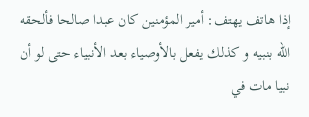إذا هاتف يهتف: أمير المؤمنين كان عبدا صالحا فألحقه الله بنبيه و كذلك يفعل بالأوصياء بعد الأنبياء حتى لو أن نبيا مات في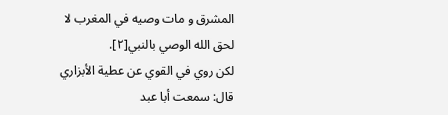المشرق و مات وصيه في المغرب لا لحق الله الوصي بالنبي[٢].
لكن روي في القوي عن عطية الأبزاري قال: سمعت أبا عبد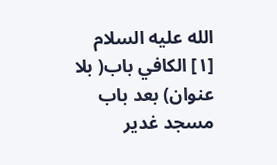الله عليه السلام
[١] الكافي باب( بلا عنوان) بعد باب مسجد غدير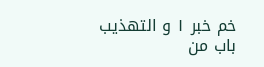خم خبر ١ و التهذيب باب من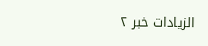الزيادات خبر ٢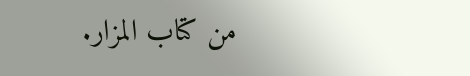من كتاب المزار.